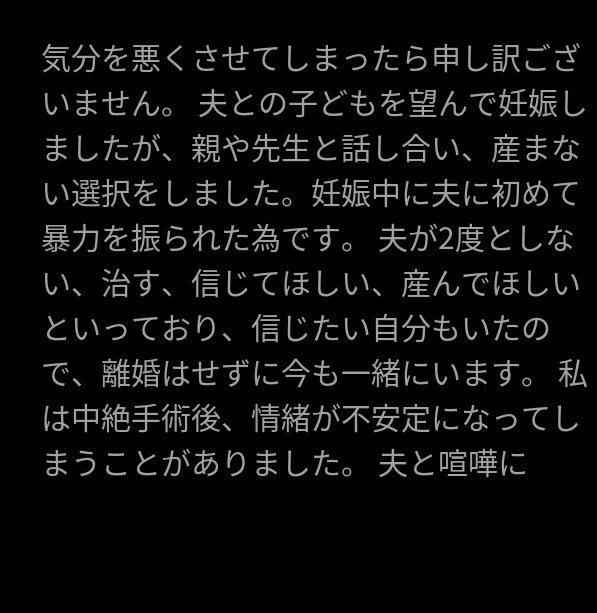気分を悪くさせてしまったら申し訳ございません。 夫との子どもを望んで妊娠しましたが、親や先生と話し合い、産まない選択をしました。妊娠中に夫に初めて暴力を振られた為です。 夫が2度としない、治す、信じてほしい、産んでほしいといっており、信じたい自分もいたので、離婚はせずに今も一緒にいます。 私は中絶手術後、情緒が不安定になってしまうことがありました。 夫と喧嘩に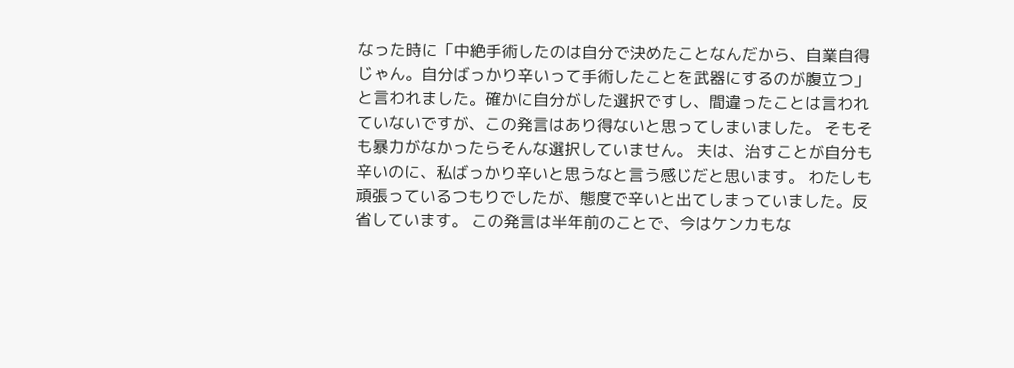なった時に「中絶手術したのは自分で決めたことなんだから、自業自得じゃん。自分ばっかり辛いって手術したことを武器にするのが腹立つ」と言われました。確かに自分がした選択ですし、間違ったことは言われていないですが、この発言はあり得ないと思ってしまいました。 そもそも暴力がなかったらそんな選択していません。 夫は、治すことが自分も辛いのに、私ばっかり辛いと思うなと言う感じだと思います。 わたしも頑張っているつもりでしたが、態度で辛いと出てしまっていました。反省しています。 この発言は半年前のことで、今はケンカもな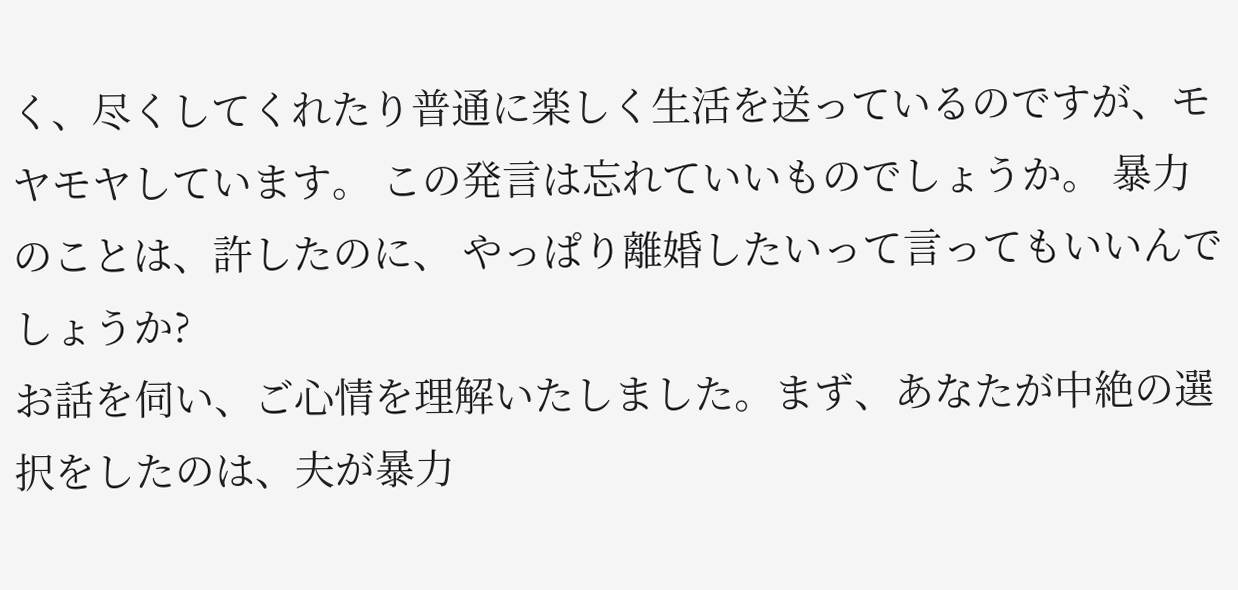く、尽くしてくれたり普通に楽しく生活を送っているのですが、モヤモヤしています。 この発言は忘れていいものでしょうか。 暴力のことは、許したのに、 やっぱり離婚したいって言ってもいいんでしょうか?
お話を伺い、ご心情を理解いたしました。まず、あなたが中絶の選択をしたのは、夫が暴力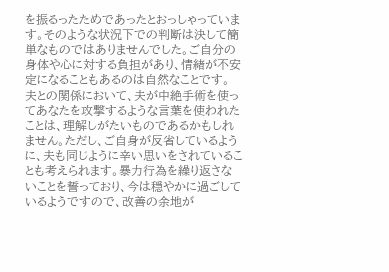を振るったためであったとおっしゃっています。そのような状況下での判断は決して簡単なものではありませんでした。ご自分の身体や心に対する負担があり、情緒が不安定になることもあるのは自然なことです。 夫との関係において、夫が中絶手術を使ってあなたを攻撃するような言葉を使われたことは、理解しがたいものであるかもしれません。ただし、ご自身が反省しているように、夫も同じように辛い思いをされていることも考えられます。暴力行為を繰り返さないことを誓っており、今は穏やかに過ごしているようですので、改善の余地が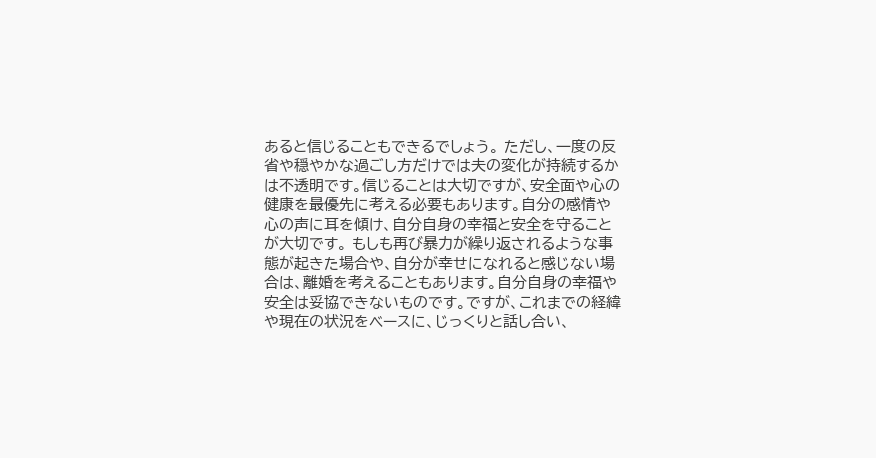あると信じることもできるでしょう。 ただし、一度の反省や穏やかな過ごし方だけでは夫の変化が持続するかは不透明です。信じることは大切ですが、安全面や心の健康を最優先に考える必要もあります。自分の感情や心の声に耳を傾け、自分自身の幸福と安全を守ることが大切です。 もしも再び暴力が繰り返されるような事態が起きた場合や、自分が幸せになれると感じない場合は、離婚を考えることもあります。自分自身の幸福や安全は妥協できないものです。ですが、これまでの経緯や現在の状況をベースに、じっくりと話し合い、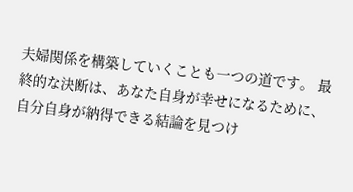夫婦関係を構築していくことも一つの道です。 最終的な決断は、あなた自身が幸せになるために、自分自身が納得できる結論を見つけ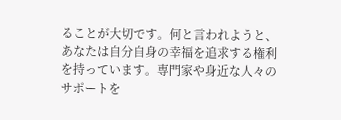ることが大切です。何と言われようと、あなたは自分自身の幸福を追求する権利を持っています。専門家や身近な人々のサポートを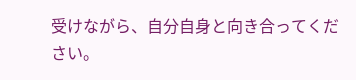受けながら、自分自身と向き合ってください。